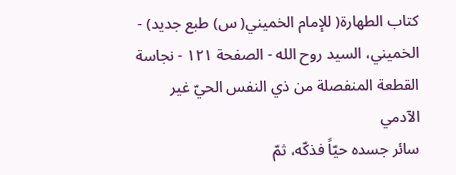كتاب الطهارة( للإمام الخميني( س) طبع جديد) - الخميني، السيد روح الله - الصفحة ١٢١ - نجاسة القطعة المنفصلة من ذي النفس الحيّ غير الآدمي
سائر جسده حيّاً فذكّه، ثمّ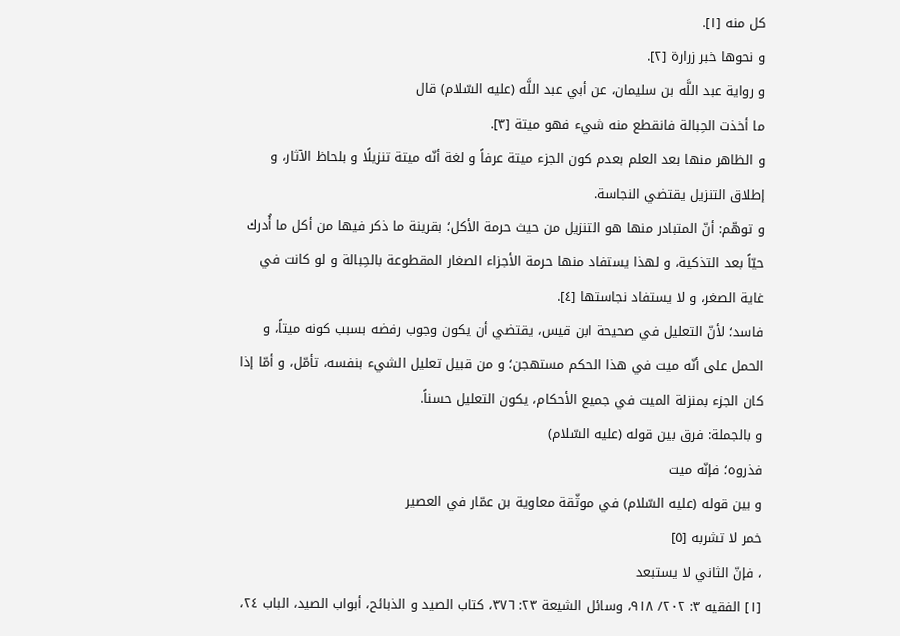كل منه [١].
و نحوها خبر زرارة [٢].
و رواية عبد اللَّه بن سليمان، عن أبي عبد اللَّه (عليه السّلام) قال
ما أخذت الحِبالة فانقطع منه شيء فهو ميتة [٣].
و الظاهر منها بعد العلم بعدم كون الجزء ميتة عرفاً و لغة أنّه ميتة تنزيلًا و بلحاظ الآثار، و إطلاق التنزيل يقتضي النجاسة.
و توهّم: أنّ المتبادر منها هو التنزيل من حيث حرمة الأكل؛ بقرينة ما ذكر فيها من أكل ما أُدرك حيّاً بعد التذكية، و لهذا يستفاد منها حرمة الأجزاء الصغار المقطوعة بالحِبالة و لو كانت في غاية الصغر، و لا يستفاد نجاستها [٤].
فاسد؛ لأنّ التعليل في صحيحة ابن قيس، يقتضي أن يكون وجوب رفضه بسبب كونه ميتاً، و الحمل على أنّه ميت في هذا الحكم مستهجن؛ و من قبيل تعليل الشيء بنفسه، تأمّل، و أمّا إذا كان الجزء بمنزلة الميت في جميع الأحكام، يكون التعليل حسناً.
و بالجملة: فرق بين قوله (عليه السّلام)
فذروه؛ فإنّه ميت
و بين قوله (عليه السّلام) في موثّقة معاوية بن عمّار في العصير
خمر لا تشربه [٥]
، فإنّ الثاني لا يستبعد
[١] الفقيه ٣: ٢٠٢/ ٩١٨، وسائل الشيعة ٢٣: ٣٧٦، كتاب الصيد و الذبائح، أبواب الصيد، الباب ٢٤،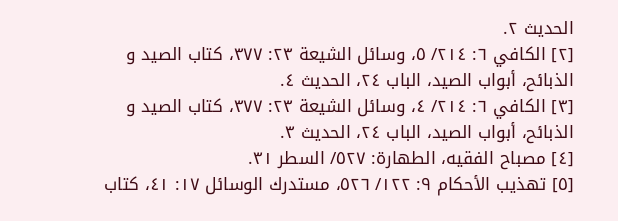الحديث ٢.
[٢] الكافي ٦: ٢١٤/ ٥، وسائل الشيعة ٢٣: ٣٧٧، كتاب الصيد و الذبائح، أبواب الصيد، الباب ٢٤، الحديث ٤.
[٣] الكافي ٦: ٢١٤/ ٤، وسائل الشيعة ٢٣: ٣٧٧، كتاب الصيد و الذبائح، أبواب الصيد، الباب ٢٤، الحديث ٣.
[٤] مصباح الفقيه، الطهارة: ٥٢٧/ السطر ٣١.
[٥] تهذيب الأحكام ٩: ١٢٢/ ٥٢٦، مستدرك الوسائل ١٧: ٤١، كتاب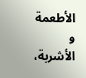الأطعمة و الأشربة،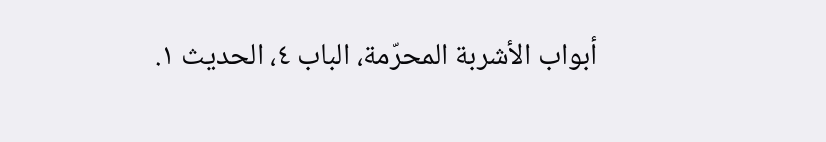أبواب الأشربة المحرّمة، الباب ٤، الحديث ١.